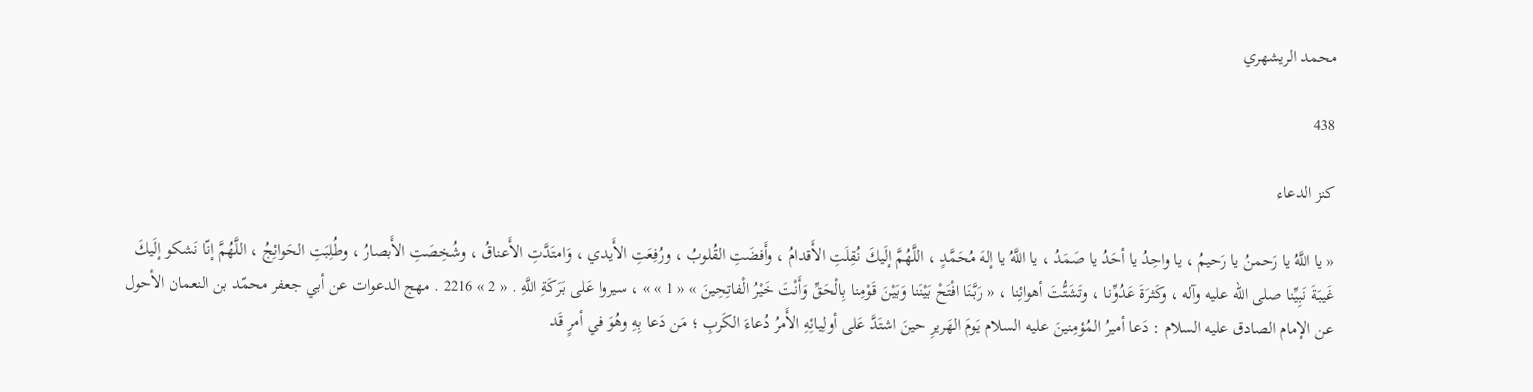محمد الريشهري

438

كنز الدعاء

« يا اللَّهُ يا رَحمنُ يا رَحيمُ ، يا واحِدُ يا أحَدُ يا صَمَدُ ، يا اللَّهُ يا إلهَ مُحَمَّدٍ ، اللَّهُمَّ إلَيكَ نُقِلَتِ الأَقدامُ ، وأَفضَتِ القُلوبُ ، ورُفِعَتِ الأَيدي ، وَامتَدَّتِ الأَعناقُ ، وشُخِصَتِ الأَبصارُ ، وطُلِبَتِ الحَوائِجُ ، اللَّهُمَّ إنّا نَشكو إلَيكَ غَيبَةَ نَبِيِّنا صلى الله عليه وآله ، وكَثرَةَ عَدُوِّنا ، وتَشَتُّتَ أهوائِنا ، « رَبَّنَا افْتَحْ بَيْنَنا وَبَيْنَ قَوْمِنا بِالْحَقِّ وَأَنْتَ خَيْرُ الْفاتِحِينَ » « 1 » » ، سيروا عَلى بَرَكَةِ اللَّهِ . « 2 » 2216 . مهج الدعوات عن أبي جعفر محمّد بن النعمان الأحول عن الإمام الصادق عليه السلام : دَعا أميرُ المُؤمِنينَ عليه السلام يَومَ الهَريرِ حينَ اشتَدَّ عَلى أولِيائِهِ الأَمرُ دُعاءَ الكَربِ ؛ مَن دَعا بِهِ وهُوَ في أمرٍ قَد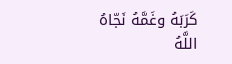كَرَبَهُ وغَمَّهُ نَجّاهُ اللَّهُ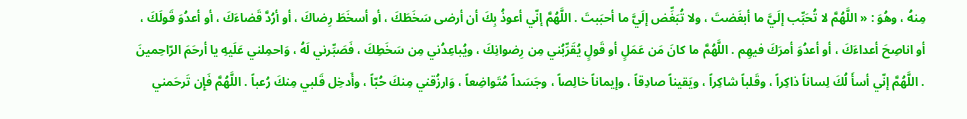مِنهُ ، وهُوَ : « اللَّهُمَّ لا تُحَبِّب إلَيَّ ما أبغَضتَ ، ولا تُبَغِّض إلَيَّ ما أحبَبتَ . اللَّهُمَّ إنّي أعوذُ بِكَ أن أرضى سَخَطَكَ ، أو أسخَطَ رِضاكَ ، أو أرُدَّ قَضاءَكَ ، أو أعدُوَ قَولَكَ ، أو اناصِحَ أعداءَكَ ، أو أعدُوَ أمرَكَ فيهِم . اللَّهُمَّ ما كانَ مَن عَمَلٍ أو قَولٍ يُقَرِّبُني مِن رِضوانِكَ ، ويُباعِدُني مِن سَخَطِكَ ، فَصَبِّرني لَهُ ، وَاحمِلني عَلَيهِ يا أرحَمَ الرّاحِمينَ . اللَّهُمَّ إنّي أسأَ لُكَ لِساناً ذاكِراً ، وقَلباً شاكِراً ، ويَقيناً صادِقاً ، وإيماناً خالِصاً ، وجَسَداً مُتَواضِعاً ، وَارزُقني مِنكَ حُبّاً ، وأَدخِل قَلبي مِنكَ رُعباً . اللَّهُمَّ فَإِن تَرحَمني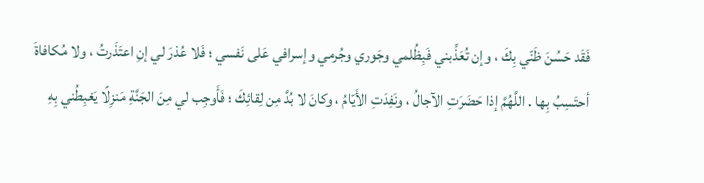فَقَد حَسُنَ ظَنّي بِكَ ، وإن تُعَذِّبني فَبِظُلمي وجَوري وجُرمي وإسرافي عَلى نَفسي ؛ فَلا عُذرَ لي إنِ اعتَذَرتُ ، ولا مُكافاةَ أحتَسِبُ بِها . اللَّهُمَّ إذا حَضَرَتِ الآجالُ ، ونَفِدَتِ الأَيّامُ ، وكانَ لا بُدَّ مِن لِقائِكَ ؛ فَأَوجِب لي مِنَ الجَنَّةِ مَنزِلًا يَغبِطُني بِهِ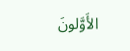الأَوَّلونَ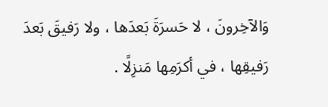وَالآخِرونَ ، لا حَسرَةَ بَعدَها ، ولا رَفيقَ بَعدَ رَفيقِها ، في أكرَمِها مَنزِلًا .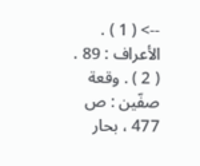--> ( 1 ) . الأعراف : 89 . ( 2 ) . وقعة صفّين : ص 477 ، بحار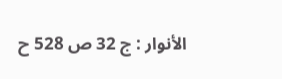الأنوار : ج 32 ص 528 ح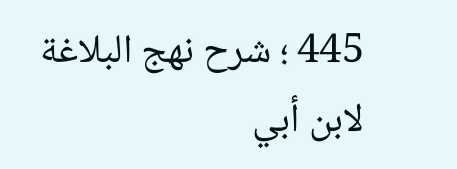445 ؛ شرح نهج البلاغة لابن أبي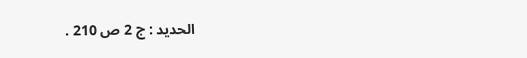الحديد : ج 2 ص 210 .